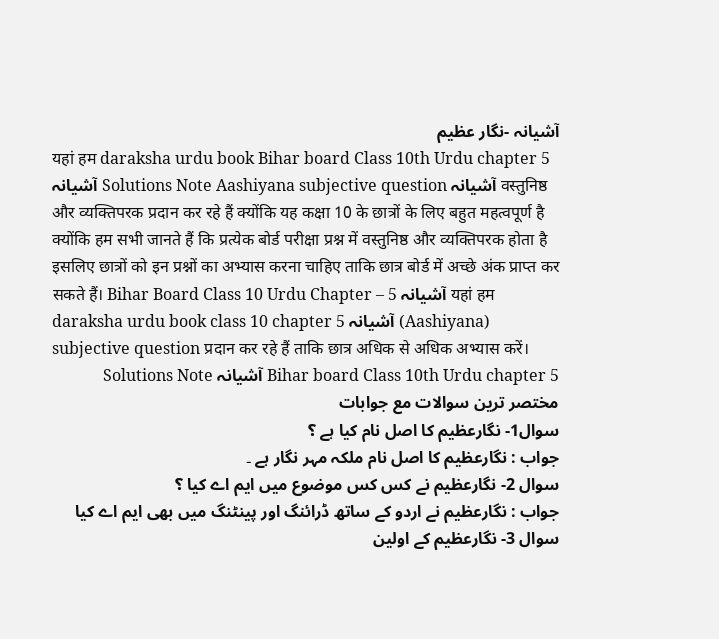آشیانہ -نگار عظیم
यहां हम daraksha urdu book Bihar board Class 10th Urdu chapter 5 آشیانہ Solutions Note Aashiyana subjective question آشیانہ वस्तुनिष्ठ और व्यक्तिपरक प्रदान कर रहे हैं क्योंकि यह कक्षा 10 के छात्रों के लिए बहुत महत्वपूर्ण है क्योंकि हम सभी जानते हैं कि प्रत्येक बोर्ड परीक्षा प्रश्न में वस्तुनिष्ठ और व्यक्तिपरक होता है इसलिए छात्रों को इन प्रश्नों का अभ्यास करना चाहिए ताकि छात्र बोर्ड में अच्छे अंक प्राप्त कर सकते हैं। Bihar Board Class 10 Urdu Chapter – 5 آشیانہ यहां हम daraksha urdu book class 10 chapter 5 آشیانہ (Aashiyana) subjective question प्रदान कर रहे हैं ताकि छात्र अधिक से अधिक अभ्यास करें।
Bihar board Class 10th Urdu chapter 5 آشیانہ Solutions Note
مختصر ترین سوالات مع جوابات
سوال1- نگارعظیم کا اصل نام کیا ہے ؟
جواب : نگارعظیم کا اصل نام ملکہ مہر نگار ہے ۔
سوال 2- نگارعظیم نے کس کس موضوع میں ایم اے کیا ؟
جواب : نگارعظیم نے اردو کے ساتھ ڈرائنگ اور پینٹنگ میں بھی ایم اے کیا
سوال 3- نگارعظیم کے اولین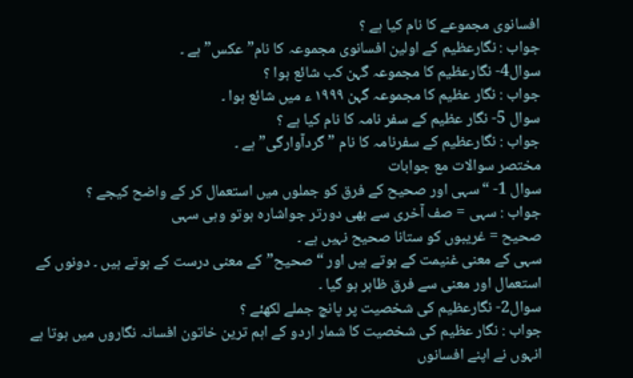افسانوی مجموعے کا نام کیا ہے ؟
جواب : نگارعظیم کے اولین افسانوی مجموعہ کا نام” عکس” ہے ۔
سوال4- نگارعظیم کا مجموعہ گہن کب شائع ہوا ؟
جواب : نگار عظیم کا مجموعہ گہن ۱۹۹۹ ء میں شائع ہوا ۔
سوال 5- نگار عظیم کے سفر نامہ کا نام کیا ہے ؟
جواب : نگارعظیم کے سفرنامہ کا نام ” گردآوارگی” ہے ۔
مختصر سوالات مع جوابات
سوال 1- “سہی اور صحیح کے فرق کو جملوں میں استعمال کر کے واضح کیجے ؟
جواب : سہی = صف آخری سے بھی دورتر جواشارہ ہوتو وہی سہی
صحیح = غریبوں کو ستانا صحیح نہیں ہے ۔
سہی کے معنی غنیمت کے ہوتے ہیں اور “صحیح”کے معنی درست کے ہوتے ہیں ۔ دونوں کے استعمال اور معنی سے فرق ظاہر ہو گیا ۔
سوال2- نگارعظیم کی شخصیت پر پانچ جملے لکھئے ؟
جواب : نگار عظیم کی شخصیت کا شمار اردو کے اہم ترین خاتون افسانہ نگاروں میں ہوتا ہے انہوں نے اپنے افسانوں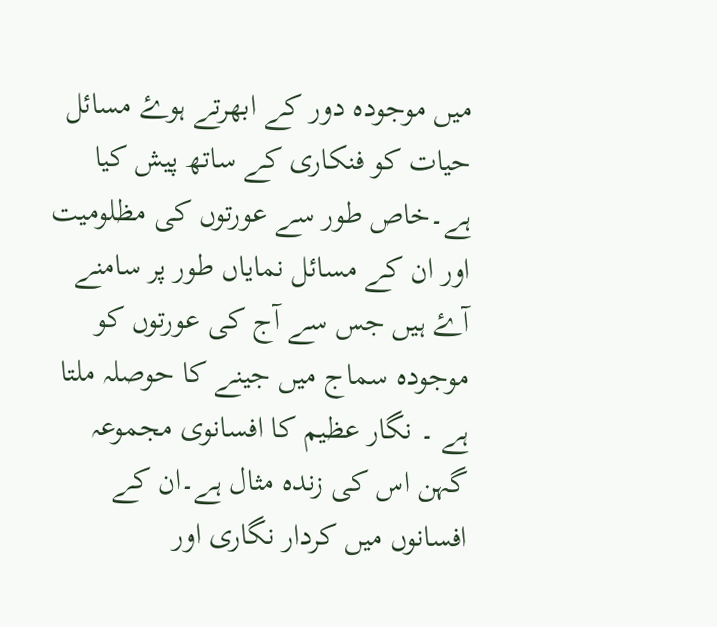میں موجودہ دور کے ابھرتے ہوۓ مسائل حیات کو فنکاری کے ساتھ پیش کیا ہے۔خاص طور سے عورتوں کی مظلومیت اور ان کے مسائل نمایاں طور پر سامنے آۓ ہیں جس سے آج کی عورتوں کو موجودہ سماج میں جینے کا حوصلہ ملتا ہے ۔ نگار عظیم کا افسانوی مجموعہ گہن اس کی زندہ مثال ہے۔ان کے افسانوں میں کردار نگاری اور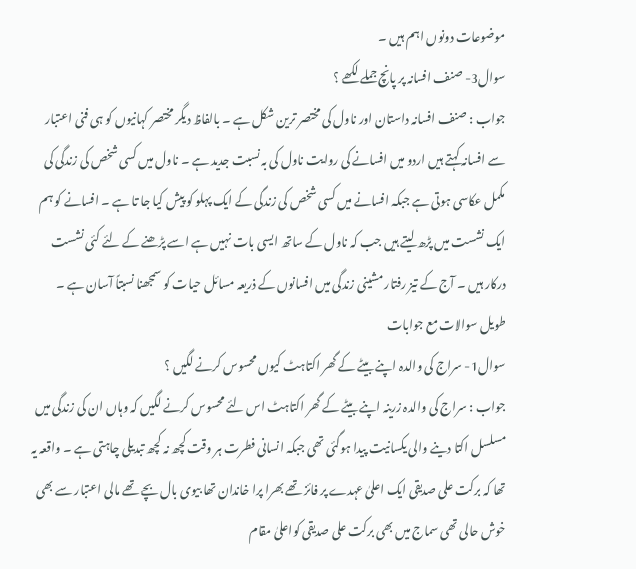موضوعات دونوں اہم ہیں ۔
سوال3- صنف افسانہ پر پانچ جملے لکھے ؟
جواب : صنف افسانہ داستان اور ناول کی مختصر ترین شکل ہے ۔ بالفاظ دیگر مختصر کہانیوں کو ہی فنی اعتبار سے افسانہ کہتے ہیں اردو میں افسانے کی روایت ناول کی بہ نسبت جدید ہے ۔ ناول میں کسی شخص کی زندگی کی مکمل عکاسی ہوتی ہے جبکہ افسانے میں کسی شخص کی زندگی کے ایک پہلو کو پیش کیا جا تا ہے ۔ افسانے کو ہم ایک نشست میں پڑھ لیتے ہیں جب کہ ناول کے ساتھ ایسی بات نہیں ہے اسے پڑھنے کے لئے کئی نشست درکار ہیں ۔ آج کے تیز رفتار مشینی زندگی میں افسانوں کے ذریعہ مسائل حیات کو سمجھنا نسبتاً آسان ہے ۔
طویل سوالات مع جوابات
سوال1- سراج کی والدہ اپنے بیٹے کے گھر اکتاہٹ کیوں محسوس کرنے لگیں ؟
جواب : سراج کی والدہ زرینہ اپنے بیٹے کے گھر اکتاہٹ اس لئے محسوس کرنے لگیں کہ وہاں ان کی زندگی میں مسلسل اکتا دینے والی یکسانیت پیدا ہوگئی تھی جبکہ انسانی فطرت ہر وقت کچھ نہ کچھ تبدیلی چاہتی ہے ۔ واقعہ یہ تھا کہ برکت علی صدیقی ایک اعلیٰ عہدے پر فائز تھے بھرا پرا خاندان تھا بیوی بال بچے تھے مالی اعتبار سے بھی خوش حالی تھی سماج میں بھی برکت علی صدیقی کواعلیٰ مقام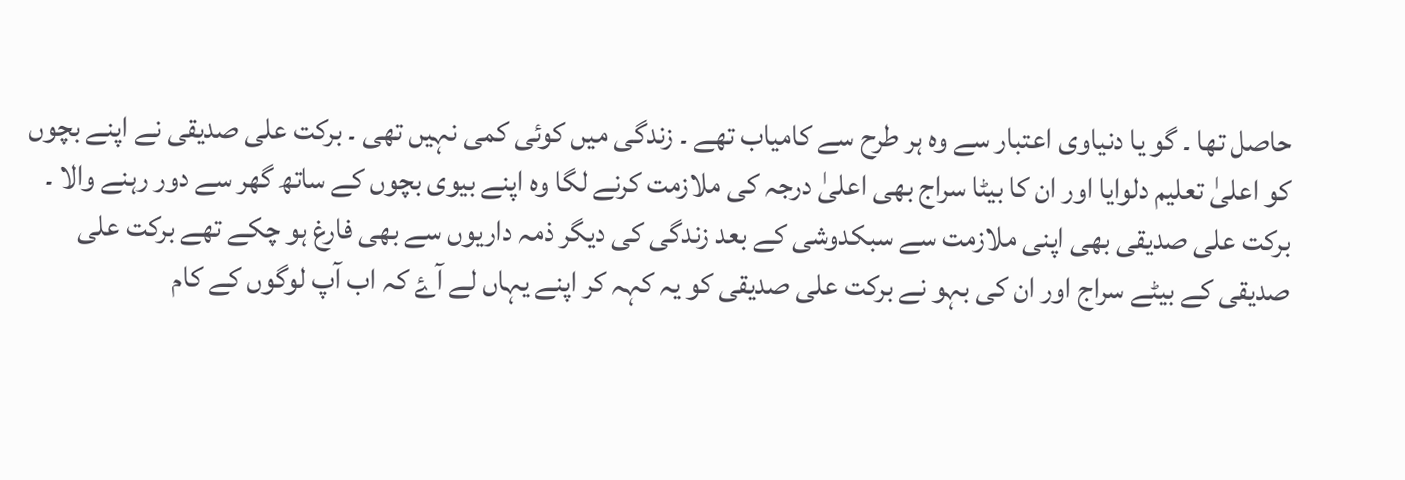حاصل تھا ۔ گو یا دنیاوی اعتبار سے وہ ہر طرح سے کامیاب تھے ۔ زندگی میں کوئی کمی نہیں تھی ۔ برکت علی صدیقی نے اپنے بچوں کو اعلیٰ تعلیم دلوایا اور ان کا بیٹا سراج بھی اعلیٰ درجہ کی ملازمت کرنے لگا وہ اپنے بیوی بچوں کے ساتھ گھر سے دور رہنے والا ۔ برکت علی صدیقی بھی اپنی ملازمت سے سبکدوشی کے بعد زندگی کی دیگر ذمہ داریوں سے بھی فارغ ہو چکے تھے برکت علی صدیقی کے بیٹے سراج اور ان کی بہو نے برکت علی صدیقی کو یہ کہہ کر اپنے یہاں لے آۓ کہ اب آپ لوگوں کے کام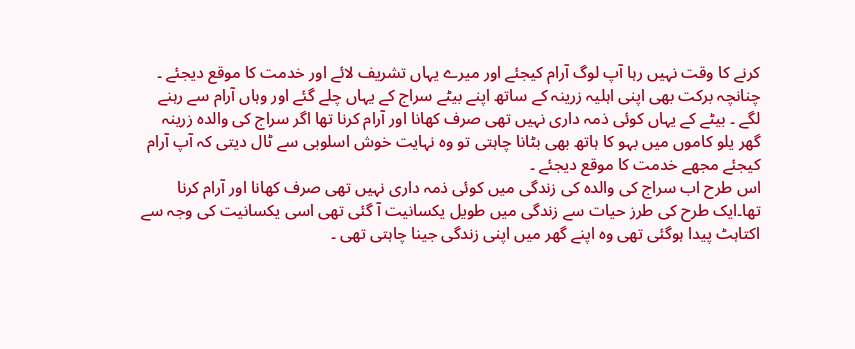کرنے کا وقت نہیں رہا آپ لوگ آرام کیجئے اور میرے یہاں تشریف لائے اور خدمت کا موقع دیجئے ۔ چنانچہ برکت بھی اپنی اہلیہ زرینہ کے ساتھ اپنے بیٹے سراج کے یہاں چلے گئے اور وہاں آرام سے رہنے لگے ۔ بیٹے کے یہاں کوئی ذمہ داری نہیں تھی صرف کھانا اور آرام کرنا تھا اگر سراج کی والدہ زرینہ گھر یلو کاموں میں بہو کا ہاتھ بھی بٹانا چاہتی تو وہ نہایت خوش اسلوبی سے ٹال دیتی کہ آپ آرام کیجئے مجھے خدمت کا موقع دیجئے ۔
اس طرح اب سراج کی والدہ کی زندگی میں کوئی ذمہ داری نہیں تھی صرف کھانا اور آرام کرنا تھا۔ایک طرح کی طرز حیات سے زندگی میں طویل یکسانیت آ گئی تھی اسی یکسانیت کی وجہ سے اکتاہٹ پیدا ہوگئی تھی وہ اپنے گھر میں اپنی زندگی جینا چاہتی تھی ۔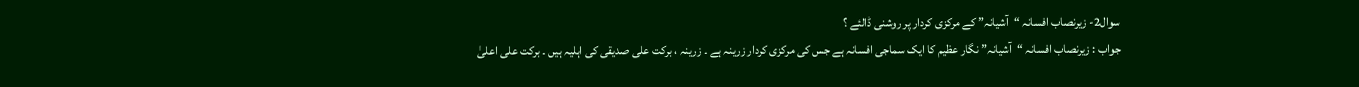سوال2- زیرنصاب افسانہ “آشیانہ” کے مرکزی کردار پر روشنی ڈالئے ؟
جواب : زیرنصاب افسانہ “آشیانہ” نگار عظیم کا ایک سماجی افسانہ ہے جس کی مرکزی کردار زرینہ ہے ۔ زرینہ ، برکت علی صدیقی کی اہلیہ ہیں ۔ برکت علی اعلیٰ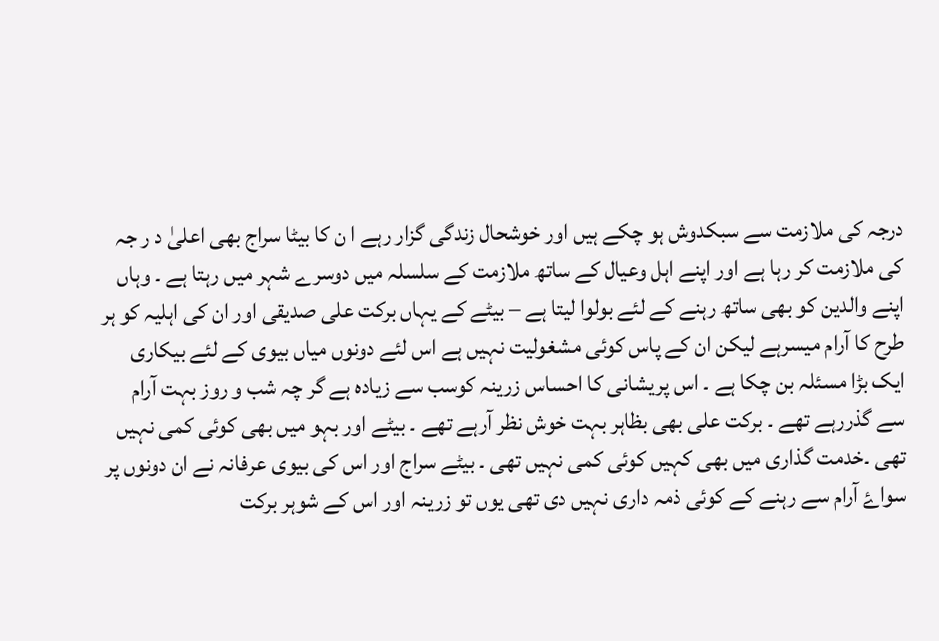درجہ کی ملازمت سے سبکدوش ہو چکے ہیں اور خوشحال زندگی گزار رہے ا ن کا بیٹا سراج بھی اعلیٰ د ر جہ کی ملازمت کر رہا ہے اور اپنے اہل وعیال کے ساتھ ملازمت کے سلسلہ میں دوسرے شہر میں رہتا ہے ۔ وہاں اپنے والدین کو بھی ساتھ رہنے کے لئے بولوا لیتا ہے – بیٹے کے یہاں برکت علی صدیقی اور ان کی اہلیہ کو ہر طرح کا آرام میسرہے لیکن ان کے پاس کوئی مشغولیت نہیں ہے اس لئے دونوں میاں بیوی کے لئے بیکاری ایک بڑا مسئلہ بن چکا ہے ۔ اس پریشانی کا احساس زرینہ کوسب سے زیادہ ہے گر چہ شب و روز بہت آرام سے گذررہے تھے ۔ برکت علی بھی بظاہر بہت خوش نظر آرہے تھے ۔ بیٹے اور بہو میں بھی کوئی کمی نہیں تھی ۔خدمت گذاری میں بھی کہیں کوئی کمی نہیں تھی ۔ بیٹے سراج اور اس کی بیوی عرفانہ نے ان دونوں پر سواۓ آرام سے رہنے کے کوئی ذمہ داری نہیں دی تھی یوں تو زرینہ اور اس کے شوہر برکت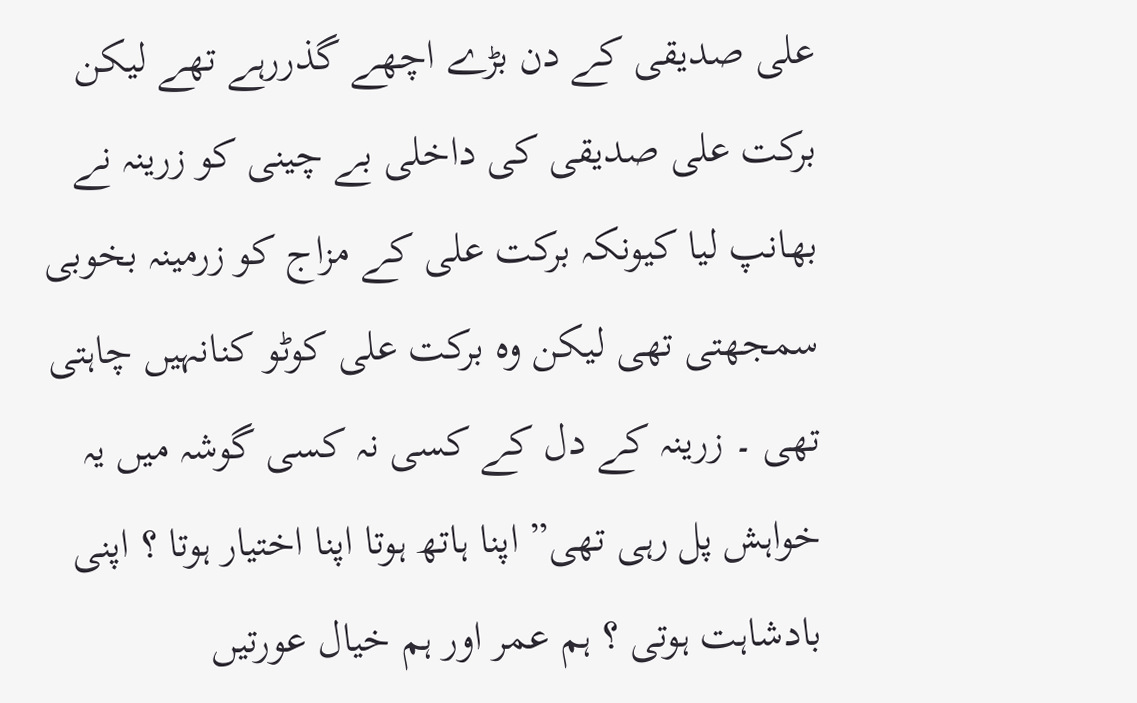علی صدیقی کے دن بڑے اچھے گذررہے تھے لیکن برکت علی صدیقی کی داخلی بے چینی کو زرینہ نے بھانپ لیا کیونکہ برکت علی کے مزاج کو زرمینہ بخوبی سمجھتی تھی لیکن وہ برکت علی کوٹو کنانہیں چاہتی تھی ۔ زرینہ کے دل کے کسی نہ کسی گوشہ میں یہ خواہش پل رہی تھی” اپنا ہاتھ ہوتا اپنا اختیار ہوتا ؟ اپنی بادشاہت ہوتی ؟ ہم عمر اور ہم خیال عورتیں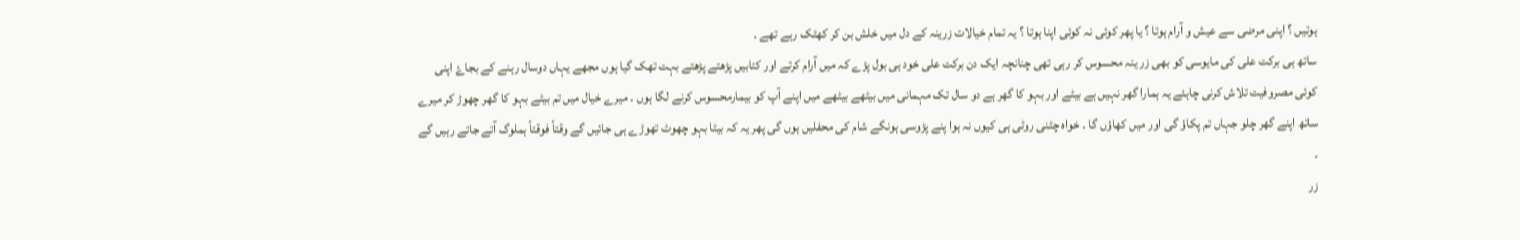ہوتیں ؟ اپنی مرضی سے عیش و آرام ہوتا ؟ یا پھر کوئی نہ کوئی اپنا ہوتا ؟ یہ تمام خیالات زرینہ کے دل میں خلش بن کر کھٹک رہے تھے ۔
ساتھ ہی برکت علی کی مایوسی کو بھی زر ینہ محسوس کر رہی تھی چنانچہ ایک دن برکت علی خود ہی بول پڑے کہ میں آرام کرتے اور کتابیں پڑھتے پڑھتے بہت تھک گیا ہوں مجھے یہاں دوسال رہنے کے بجاۓ اپنی کوئی مصروفیت تلاش کرنی چاہئے یہ ہمارا گھر نہیں ہے بیٹے اور بہو کا گھر ہے دو سال تک مہمانی میں بیٹھے بیٹھے میں اپنے آپ کو بیمارمحسوس کرنے لگا ہوں ۔ میرے خیال میں تم بیٹے بہو کا گھر چھوڑ کر میرے ساتھ اپنے گھر چلو جہاں تم پکاؤ گی اور میں کھاؤں گا ۔ خواہ چٹنی روٹی ہی کیوں نہ ہوا پنے پڑوسی ہونگے شام کی محفلیں ہوں گی پھر یہ کہ بیٹا بہو چھوٹ تھوڑے ہی جائیں گے وقتاً فوقتاً ہملوگ آتے جاتے رہیں گے ۔
زر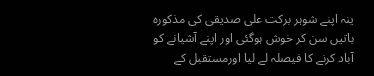ینہ اپنے شوہر برکت علی صدیقی کی مذکورہ باتیں سن کر خوش ہوگئی اور اپنے آشیانے کو آباد کرنے کا فیصلہ لے لیا اورمستقبل کے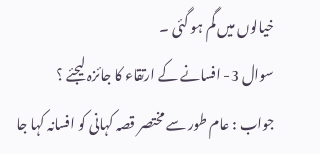خیالوں میں گم ہو گئی ۔
سوال 3- افسانے کے ارتقاء کا جائزہ لیجئے ؟
جواب : عام طور سے مختصر قصہ کہانی کو افسانہ کہا جا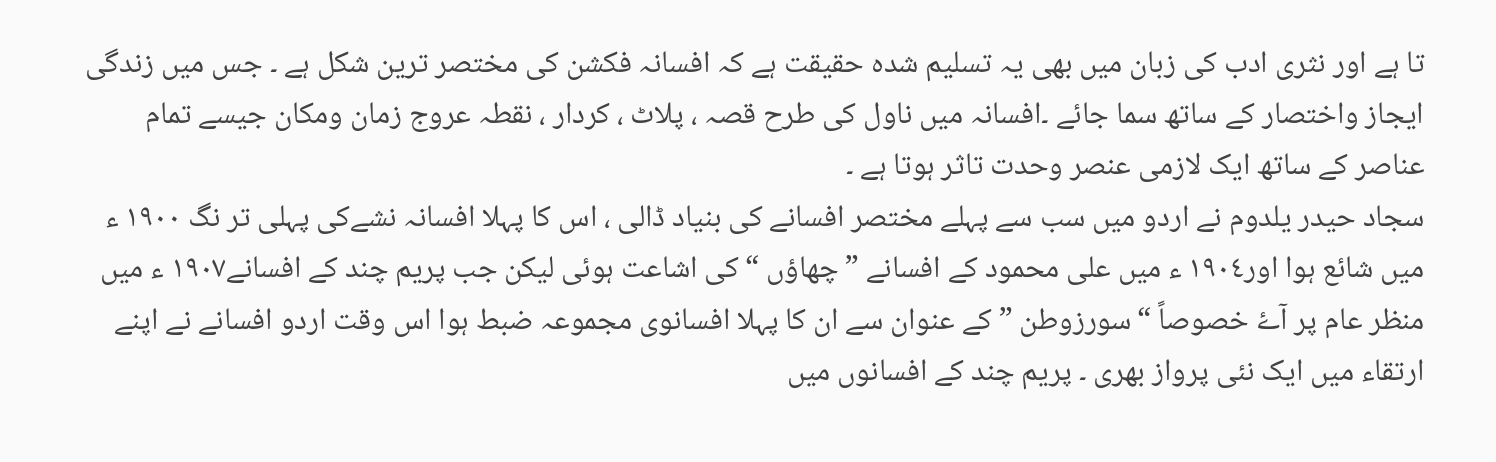تا ہے اور نثری ادب کی زبان میں بھی یہ تسلیم شدہ حقیقت ہے کہ افسانہ فکشن کی مختصر ترین شکل ہے ۔ جس میں زندگی ایجاز واختصار کے ساتھ سما جائے ۔افسانہ میں ناول کی طرح قصہ ، پلاٹ ، کردار ، نقطہ عروج زمان ومکان جیسے تمام عناصر کے ساتھ ایک لازمی عنصر وحدت تاثر ہوتا ہے ۔
سجاد حیدر یلدوم نے اردو میں سب سے پہلے مختصر افسانے کی بنیاد ڈالی ، اس کا پہلا افسانہ نشےکی پہلی تر نگ ۱۹۰۰ ء میں شائع ہوا اور١٩٠٤ ء میں علی محمود کے افسانے ” چھاؤں “کی اشاعت ہوئی لیکن جب پریم چند کے افسانے١٩٠٧ ء میں منظر عام پر آۓ خصوصاً “سورزوطن ” کے عنوان سے ان کا پہلا افسانوی مجموعہ ضبط ہوا اس وقت اردو افسانے نے اپنے ارتقاء میں ایک نئی پرواز بھری ۔ پریم چند کے افسانوں میں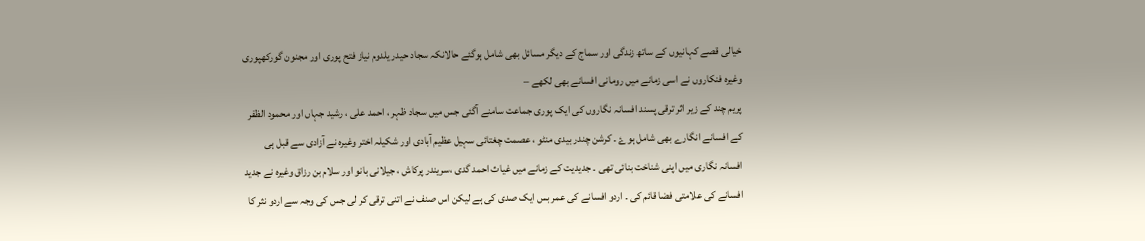خیالی قصے کہانیوں کے ساتھ زندگی اور سماج کے دیگر مسائل بھی شامل ہوگئے حالانکہ سجاد حیدر یلدوم نیاز فتح پوری اور مجنون گورکھپوری وغیرہ فنکاروں نے اسی زمانے میں رومانی افسانے بھی لکھے –
پریم چند کے زیر اثر ترقی پسند افسانہ نگاروں کی ایک پوری جماعت سامنے آگئی جس میں سجاد ظہر ، احمد علی ، رشید جہاں اور محمود الظفر کے افسانے انگارے بھی شامل ہوۓ ۔ کرشن چندر بیدی منٹو ، عصمت چغتائی سہیل عظیم آبادی اور شکیلہ اختر وغیرہ نے آزادی سے قبل ہی افسانہ نگاری میں اپنی شناخت بنائی تھی ۔ جدیدیت کے زمانے میں غیاث احمد گدی ،سریندر پرکاش ، جیلانی بانو اور سلام بن رزاق وغیرہ نے جدید افسانے کی علامتی فضا قائم کی ۔ اردو افسانے کی عمر بس ایک صدی کی ہے لیکن اس صنف نے اتنی ترقی کر لی جس کی وجہ سے اردو نثر کا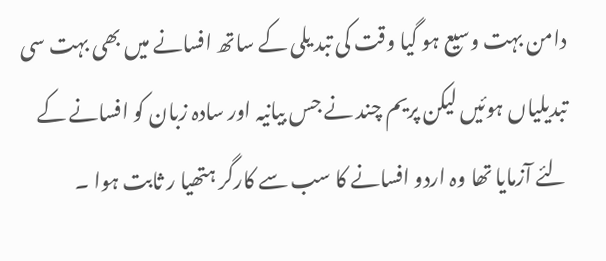دامن بہت وسیع ہو گیا وقت کی تبد یلی کے ساتھ افسانے میں بھی بہت سی تبدیلیاں ہوئیں لیکن پریم چند نے جس بیانیہ اور سادہ زبان کو افسانے کے لئے آزمایا تھا وہ اردو افسانے کا سب سے کارگر ہتھیا ر ثابت ہوا ۔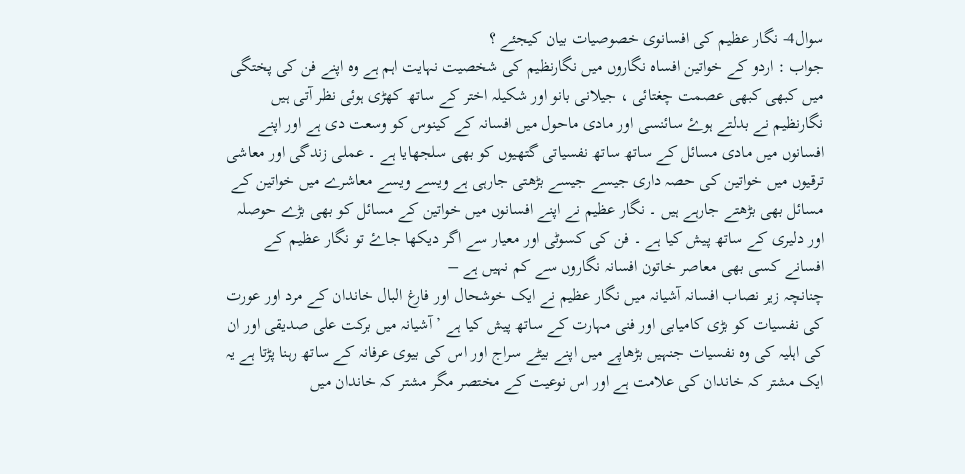سوال4- نگار عظیم کی افسانوی خصوصیات بیان کیجئے ؟
جواب : اردو کے خواتین افساہ نگاروں میں نگارنظیم کی شخصیت نہایت اہم ہے وہ اپنے فن کی پختگی میں کبھی کبھی عصمت چغتائی ، جیلانی بانو اور شکیلہ اختر کے ساتھ کھڑی ہوئی نظر آتی ہیں نگارنظیم نے بدلتے ہوۓ سائنسی اور مادی ماحول میں افسانہ کے کینوس کو وسعت دی ہے اور اپنے افسانوں میں مادی مسائل کے ساتھ ساتھ نفسیاتی گتھیوں کو بھی سلجھایا ہے ۔ عملی زندگی اور معاشی ترقیوں میں خواتین کی حصہ داری جیسے جیسے بڑھتی جارہی ہے ویسے ویسے معاشرے میں خواتین کے مسائل بھی بڑھتے جارہے ہیں ۔ نگار عظیم نے اپنے افسانوں میں خواتین کے مسائل کو بھی بڑے حوصلہ اور دلیری کے ساتھ پیش کیا ہے ۔ فن کی کسوٹی اور معیار سے اگر دیکھا جاۓ تو نگار عظیم کے افسانے کسی بھی معاصر خاتون افسانہ نگاروں سے کم نہیں ہے –
چنانچہ زیر نصاب افسانہ آشیانہ میں نگار عظیم نے ایک خوشحال اور فارغ البال خاندان کے مرد اور عورت کی نفسیات کو بڑی کامیابی اور فنی مہارت کے ساتھ پیش کیا ہے ’ آشیانہ میں برکت علی صدیقی اور ان کی اہلیہ کی وہ نفسیات جنہیں بڑھاپے میں اپنے بیٹے سراج اور اس کی بیوی عرفانہ کے ساتھ رہنا پڑتا ہے یہ ایک مشتر کہ خاندان کی علامت ہے اور اس نوعیت کے مختصر مگر مشتر کہ خاندان میں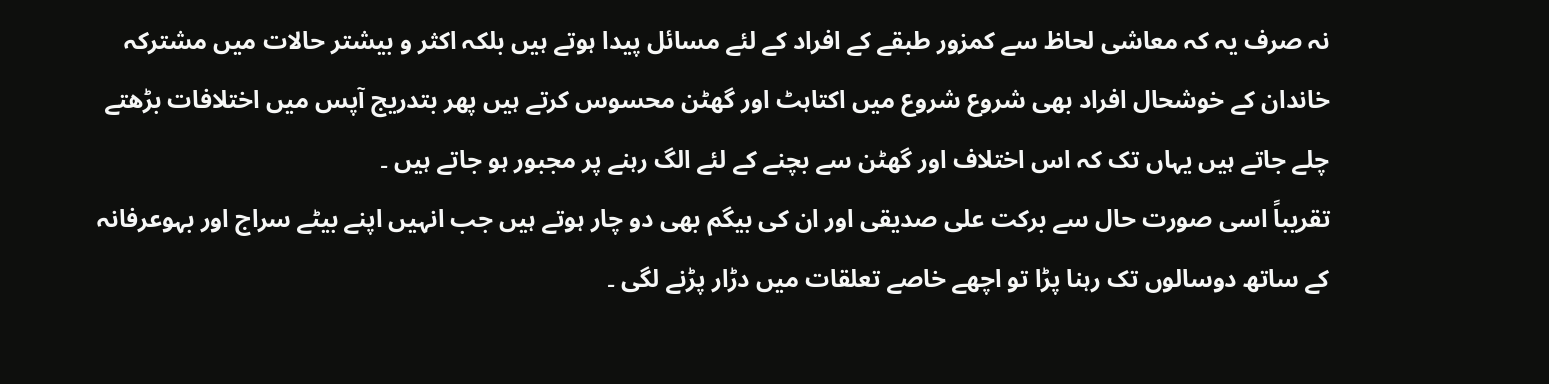نہ صرف یہ کہ معاشی لحاظ سے کمزور طبقے کے افراد کے لئے مسائل پیدا ہوتے ہیں بلکہ اکثر و بیشتر حالات میں مشترکہ خاندان کے خوشحال افراد بھی شروع شروع میں اکتاہٹ اور گھٹن محسوس کرتے ہیں پھر بتدریج آپس میں اختلافات بڑھتے چلے جاتے ہیں یہاں تک کہ اس اختلاف اور گھٹن سے بچنے کے لئے الگ رہنے پر مجبور ہو جاتے ہیں ۔
تقریباً اسی صورت حال سے برکت علی صدیقی اور ان کی بیگم بھی دو چار ہوتے ہیں جب انہیں اپنے بیٹے سراج اور بہوعرفانہ کے ساتھ دوسالوں تک رہنا پڑا تو اچھے خاصے تعلقات میں دڑار پڑنے لگی ۔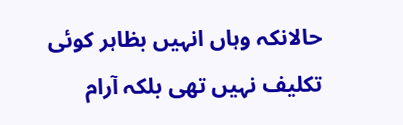حالانکہ وہاں انہیں بظاہر کوئی تکلیف نہیں تھی بلکہ آرام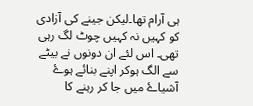ہی آرام تھا۔لیکن جینے کی آزادی کو کہیں نہ کہیں چوٹ لگ رہی تھی۔ اس لئے ان دونوں نے بیٹے سے الگ ہوکر اپنے بنائے ہوۓ آشیاۓ میں جا کر رہنے کا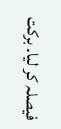فیصلہ کر لیا۔ برکت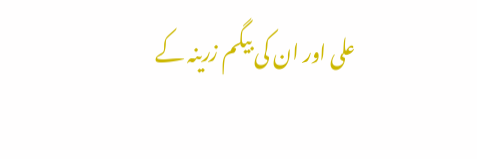علی اور ان کی بیگم زرینہ کے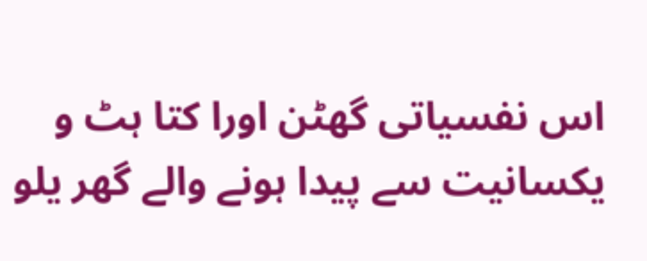اس نفسیاتی گھٹن اورا کتا ہٹ و یکسانیت سے پیدا ہونے والے گھر یلو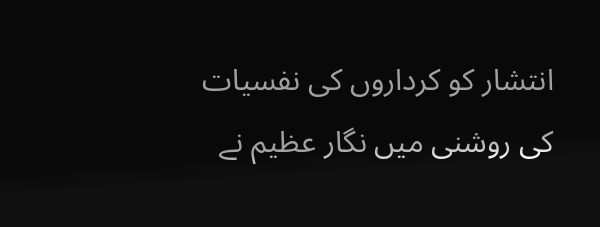انتشار کو کرداروں کی نفسیات کی روشنی میں نگار عظیم نے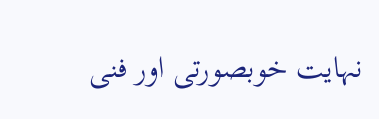نہایت خوبصورتی اور فنی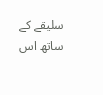سلیقے کے ساتھ اس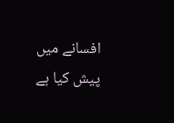افسانے میں پیش کیا ہے